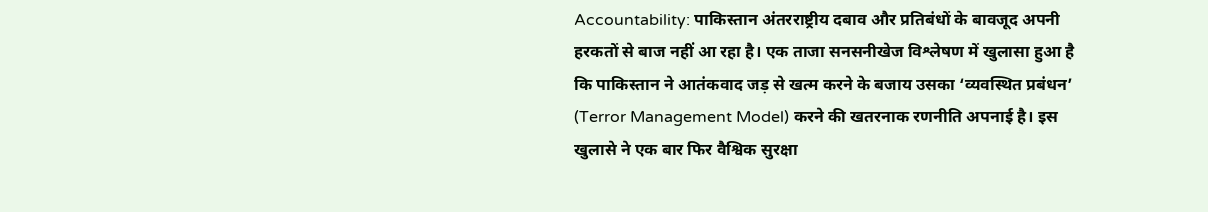Accountability: पाकिस्तान अंतरराष्ट्रीय दबाव और प्रतिबंधों के बावजूद अपनी हरकतों से बाज नहीं आ रहा है। एक ताजा सनसनीखेज विश्लेषण में खुलासा हुआ है कि पाकिस्तान ने आतंकवाद जड़ से खत्म करने के बजाय उसका ‘व्यवस्थित प्रबंधन’ (Terror Management Model) करने की खतरनाक रणनीति अपनाई है। इस खुलासे ने एक बार फिर वैश्विक सुरक्षा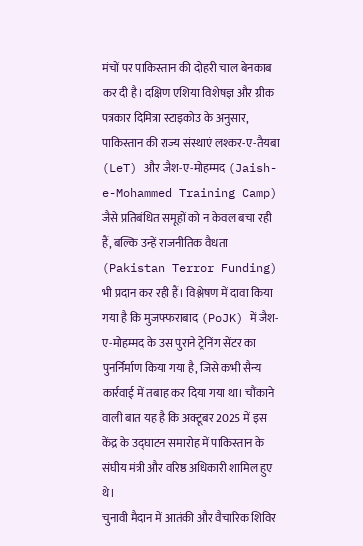मंचों पर पाकिस्तान की दोहरी चाल बेनकाब कर दी है। दक्षिण एशिया विशेषज्ञ और ग्रीक पत्रकार दिमित्रा स्टाइकोउ के अनुसार, पाकिस्तान की राज्य संस्थाएं लश्कर-ए-तैयबा (LeT) और जैश-ए-मोहम्मद (Jaish-e-Mohammed Training Camp) जैसे प्रतिबंधित समूहों को न केवल बचा रही हैं, बल्कि उन्हें राजनीतिक वैधता (Pakistan Terror Funding) भी प्रदान कर रही हैं। विश्लेषण में दावा किया गया है कि मुजफ्फराबाद (PoJK) में जैश-ए-मोहम्मद के उस पुराने ट्रेनिंग सेंटर का पुनर्निर्माण किया गया है, जिसे कभी सैन्य कार्रवाई में तबाह कर दिया गया था। चौंकाने वाली बात यह है कि अक्टूबर 2025 में इस केंद्र के उद्घाटन समारोह में पाकिस्तान के संघीय मंत्री और वरिष्ठ अधिकारी शामिल हुए थे।
चुनावी मैदान में आतंकी और वैचारिक शिविर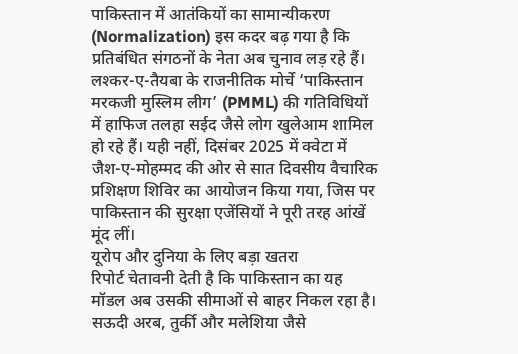पाकिस्तान में आतंकियों का सामान्यीकरण (Normalization) इस कदर बढ़ गया है कि प्रतिबंधित संगठनों के नेता अब चुनाव लड़ रहे हैं। लश्कर-ए-तैयबा के राजनीतिक मोर्चे ‘पाकिस्तान मरकजी मुस्लिम लीग’ (PMML) की गतिविधियों में हाफिज तलहा सईद जैसे लोग खुलेआम शामिल हो रहे हैं। यही नहीं, दिसंबर 2025 में क्वेटा में जैश-ए-मोहम्मद की ओर से सात दिवसीय वैचारिक प्रशिक्षण शिविर का आयोजन किया गया, जिस पर पाकिस्तान की सुरक्षा एजेंसियों ने पूरी तरह आंखें मूंद लीं।
यूरोप और दुनिया के लिए बड़ा खतरा
रिपोर्ट चेतावनी देती है कि पाकिस्तान का यह मॉडल अब उसकी सीमाओं से बाहर निकल रहा है। सऊदी अरब, तुर्की और मलेशिया जैसे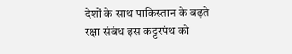देशों के साथ पाकिस्तान के बढ़ते रक्षा संबंध इस कट्टरपंथ को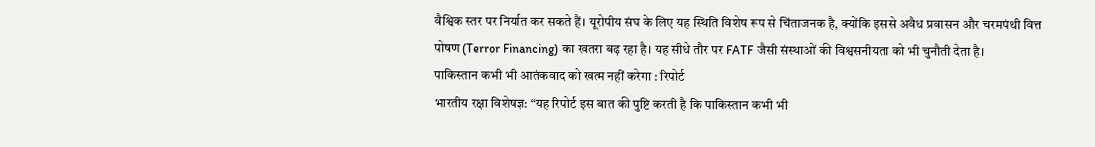वैश्विक स्तर पर निर्यात कर सकते हैं। यूरोपीय संघ के लिए यह स्थिति विशेष रूप से चिंताजनक है, क्योंकि इससे अवैध प्रवासन और चरमपंथी वित्त पोषण (Terror Financing) का खतरा बढ़ रहा है। यह सीधे तौर पर FATF जैसी संस्थाओं की विश्वसनीयता को भी चुनौती देता है।
पाकिस्तान कभी भी आतंकवाद को खत्म नहीं करेगा : रिपोर्ट
भारतीय रक्षा विशेषज्ञ: “यह रिपोर्ट इस बात की पुष्टि करती है कि पाकिस्तान कभी भी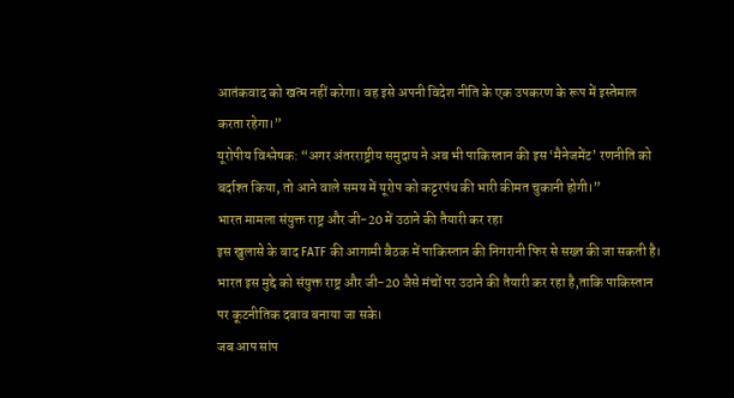आतंकवाद को खत्म नहीं करेगा। वह इसे अपनी विदेश नीति के एक उपकरण के रूप में इस्तेमाल करता रहेगा।”
यूरोपीय विश्लेषक: “अगर अंतरराष्ट्रीय समुदाय ने अब भी पाकिस्तान की इस ‘मैनेजमेंट’ रणनीति को बर्दाश्त किया, तो आने वाले समय में यूरोप को कट्टरपंथ की भारी कीमत चुकानी होगी।”
भारत मामला संयुक्त राष्ट्र और जी-20 में उठाने की तैयारी कर रहा
इस खुलासे के बाद FATF की आगामी बैठक में पाकिस्तान की निगरानी फिर से सख्त की जा सकती है। भारत इस मुद्दे को संयुक्त राष्ट्र और जी-20 जैसे मंचों पर उठाने की तैयारी कर रहा है,ताकि पाकिस्तान पर कूटनीतिक दबाव बनाया जा सके।
जब आप सांप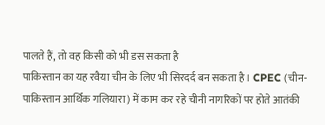पालते हैं, तो वह किसी को भी डस सकता है
पाकिस्तान का यह रवैया चीन के लिए भी सिरदर्द बन सकता है। CPEC (चीन-पाकिस्तान आर्थिक गलियारा) में काम कर रहे चीनी नागरिकों पर होते आतंकी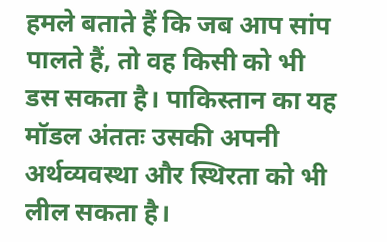हमले बताते हैं कि जब आप सांप पालते हैं, तो वह किसी को भी डस सकता है। पाकिस्तान का यह मॉडल अंततः उसकी अपनी अर्थव्यवस्था और स्थिरता को भी लील सकता है।